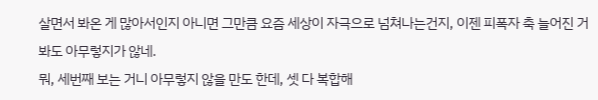살면서 봐온 게 많아서인지 아니면 그만큼 요즘 세상이 자극으로 넘쳐나는건지, 이젠 피폭자 축 늘어진 거 봐도 아무렇지가 않네.
뭐, 세번째 보는 거니 아무렇지 않을 만도 한데, 셋 다 복합해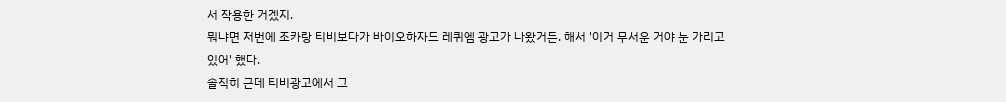서 작용한 거겠지.
뭐냐면 저번에 조카랑 티비보다가 바이오하자드 레퀴엠 광고가 나왔거든. 해서 '이거 무서운 거야 눈 가리고 있어' 했다.
솔직히 근데 티비광고에서 그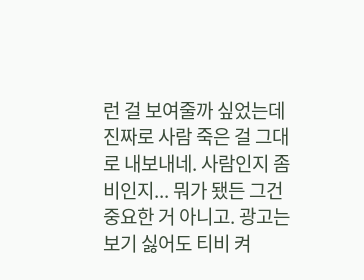런 걸 보여줄까 싶었는데
진짜로 사람 죽은 걸 그대로 내보내네. 사람인지 좀비인지... 뭐가 됐든 그건 중요한 거 아니고. 광고는 보기 싫어도 티비 켜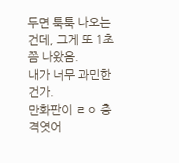두면 툭툭 나오는 건데, 그게 또 1초쯤 나왔음.
내가 너무 과민한 건가.
만화판이 ㄹㅇ 충격엿어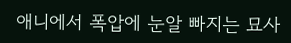애니에서 폭압에 눈알 빠지는 묘사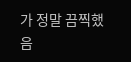가 정말 끔찍했음